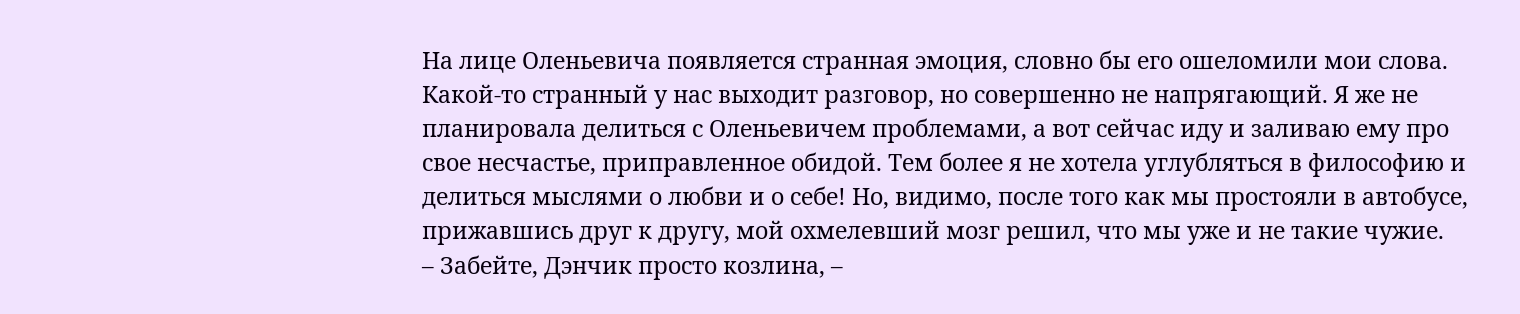На лице Оленьевича появляется странная эмоция, словно бы его ошеломили мои слова. Какой-то странный у нас выходит разговор, но совершенно не напрягающий. Я же не планировала делиться с Оленьевичем проблемами, а вот сейчас иду и заливаю ему про свое несчастье, приправленное обидой. Тем более я не хотела углубляться в философию и делиться мыслями о любви и о себе! Но, видимо, после того как мы простояли в автобусе, прижавшись друг к другу, мой охмелевший мозг решил, что мы уже и не такие чужие.
– Забейте, Дэнчик просто козлина, –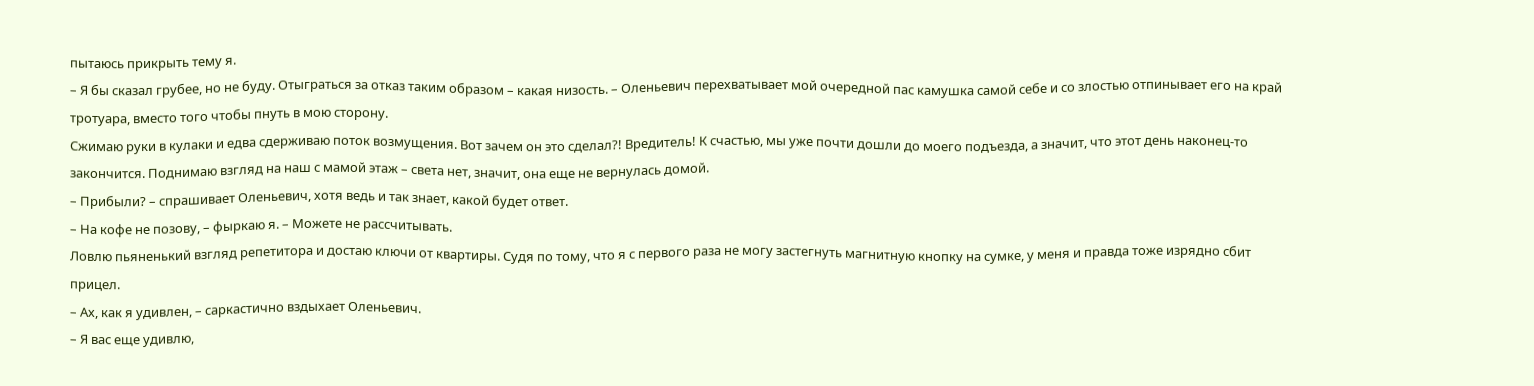пытаюсь прикрыть тему я.
– Я бы сказал грубее, но не буду. Отыграться за отказ таким образом – какая низость. – Оленьевич перехватывает мой очередной пас камушка самой себе и со злостью отпинывает его на край тротуара, вместо того чтобы пнуть в мою сторону.
Сжимаю руки в кулаки и едва сдерживаю поток возмущения. Вот зачем он это сделал?! Вредитель! К счастью, мы уже почти дошли до моего подъезда, а значит, что этот день наконец-то закончится. Поднимаю взгляд на наш с мамой этаж – света нет, значит, она еще не вернулась домой.
– Прибыли? – спрашивает Оленьевич, хотя ведь и так знает, какой будет ответ.
– На кофе не позову, – фыркаю я. – Можете не рассчитывать.
Ловлю пьяненький взгляд репетитора и достаю ключи от квартиры. Судя по тому, что я с первого раза не могу застегнуть магнитную кнопку на сумке, у меня и правда тоже изрядно сбит прицел.
– Ах, как я удивлен, – саркастично вздыхает Оленьевич.
– Я вас еще удивлю,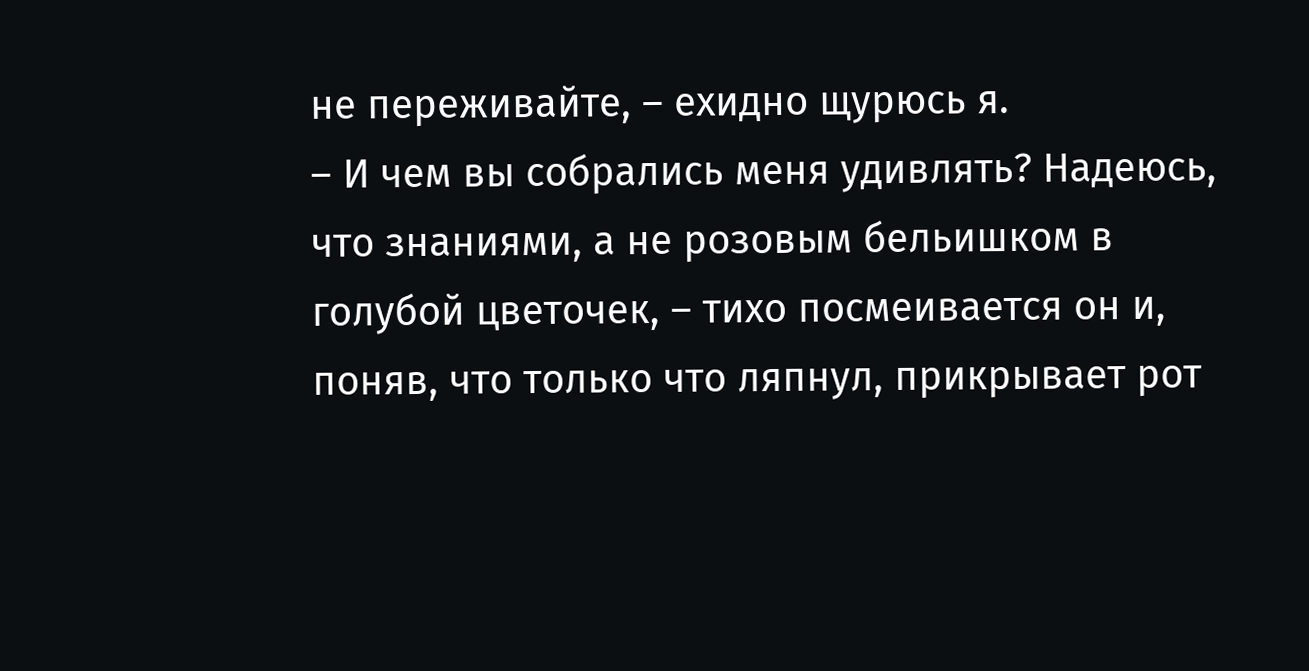не переживайте, – ехидно щурюсь я.
– И чем вы собрались меня удивлять? Надеюсь, что знаниями, а не розовым бельишком в голубой цветочек, – тихо посмеивается он и, поняв, что только что ляпнул, прикрывает рот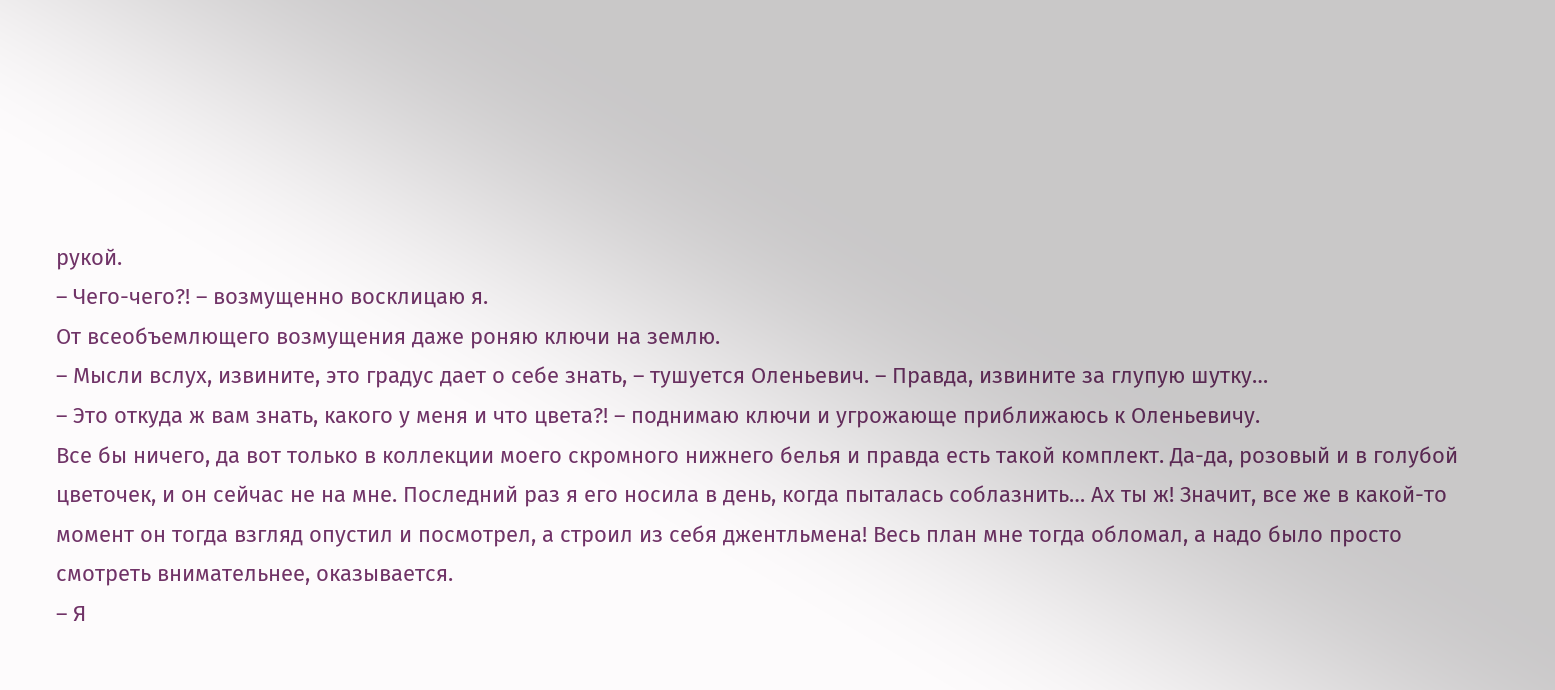рукой.
– Чего-чего?! – возмущенно восклицаю я.
От всеобъемлющего возмущения даже роняю ключи на землю.
– Мысли вслух, извините, это градус дает о себе знать, – тушуется Оленьевич. – Правда, извините за глупую шутку…
– Это откуда ж вам знать, какого у меня и что цвета?! – поднимаю ключи и угрожающе приближаюсь к Оленьевичу.
Все бы ничего, да вот только в коллекции моего скромного нижнего белья и правда есть такой комплект. Да-да, розовый и в голубой цветочек, и он сейчас не на мне. Последний раз я его носила в день, когда пыталась соблазнить… Ах ты ж! Значит, все же в какой-то момент он тогда взгляд опустил и посмотрел, а строил из себя джентльмена! Весь план мне тогда обломал, а надо было просто смотреть внимательнее, оказывается.
– Я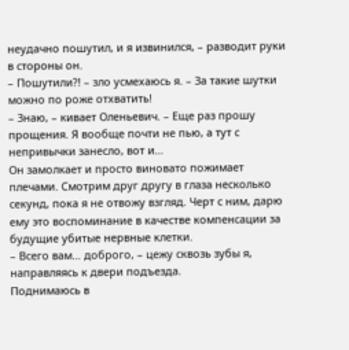неудачно пошутил, и я извинился, – разводит руки в стороны он.
– Пошутили?! – зло усмехаюсь я. – За такие шутки можно по роже отхватить!
– Знаю, – кивает Оленьевич. – Еще раз прошу прощения. Я вообще почти не пью, а тут с непривычки занесло, вот и…
Он замолкает и просто виновато пожимает плечами. Смотрим друг другу в глаза несколько секунд, пока я не отвожу взгляд. Черт с ним, дарю ему это воспоминание в качестве компенсации за будущие убитые нервные клетки.
– Всего вам… доброго, – цежу сквозь зубы я, направляясь к двери подъезда.
Поднимаюсь в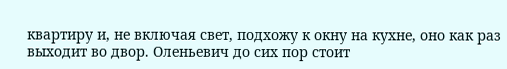квартиру и, не включая свет, подхожу к окну на кухне, оно как раз выходит во двор. Оленьевич до сих пор стоит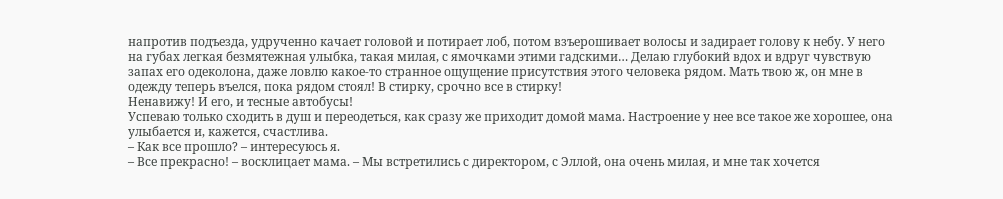напротив подъезда, удрученно качает головой и потирает лоб, потом взъерошивает волосы и задирает голову к небу. У него на губах легкая безмятежная улыбка, такая милая, с ямочками этими гадскими… Делаю глубокий вдох и вдруг чувствую запах его одеколона, даже ловлю какое-то странное ощущение присутствия этого человека рядом. Мать твою ж, он мне в одежду теперь въелся, пока рядом стоял! В стирку, срочно все в стирку!
Ненавижу! И его, и тесные автобусы!
Успеваю только сходить в душ и переодеться, как сразу же приходит домой мама. Настроение у нее все такое же хорошее, она улыбается и, кажется, счастлива.
– Как все прошло? – интересуюсь я.
– Все прекрасно! – восклицает мама. – Мы встретились с директором, с Эллой, она очень милая, и мне так хочется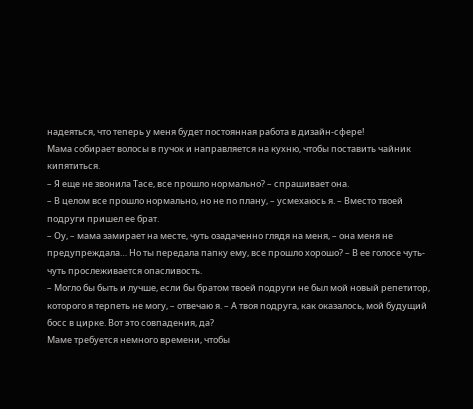надеяться, что теперь у меня будет постоянная работа в дизайн-сфере!
Мама собирает волосы в пучок и направляется на кухню, чтобы поставить чайник кипятиться.
– Я еще не звонила Тасе, все прошло нормально? – спрашивает она.
– В целом все прошло нормально, но не по плану, – усмехаюсь я. – Вместо твоей подруги пришел ее брат.
– Оу, – мама замирает на месте, чуть озадаченно глядя на меня, – она меня не предупреждала… Но ты передала папку ему, все прошло хорошо? – В ее голосе чуть-чуть прослеживается опасливость.
– Могло бы быть и лучше, если бы братом твоей подруги не был мой новый репетитор, которого я терпеть не могу, – отвечаю я. – А твоя подруга, как оказалось, мой будущий босс в цирке. Вот это совпадения, да?
Маме требуется немного времени, чтобы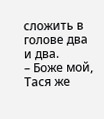сложить в голове два и два.
– Боже мой, Тася же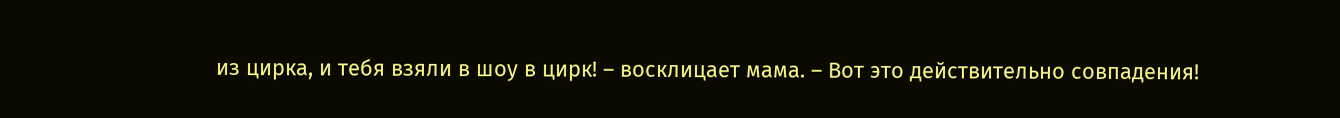из цирка, и тебя взяли в шоу в цирк! – восклицает мама. – Вот это действительно совпадения!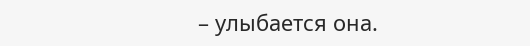– улыбается она.